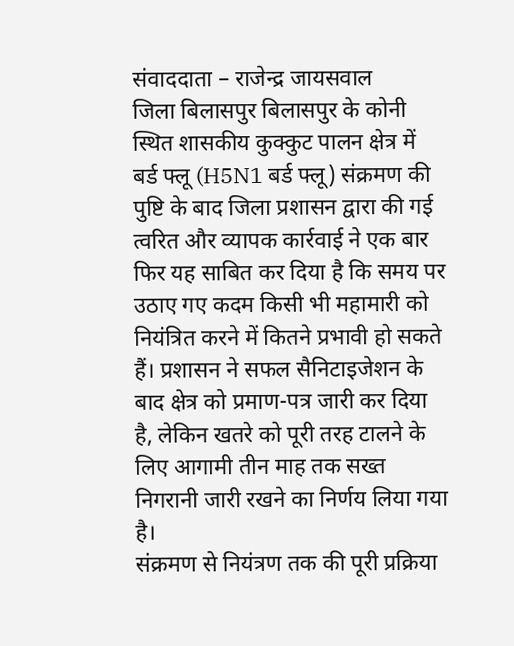संवाददाता – राजेन्द्र जायसवाल
जिला बिलासपुर बिलासपुर के कोनी स्थित शासकीय कुक्कुट पालन क्षेत्र में बर्ड फ्लू (H5N1 बर्ड फ्लू) संक्रमण की पुष्टि के बाद जिला प्रशासन द्वारा की गई त्वरित और व्यापक कार्रवाई ने एक बार फिर यह साबित कर दिया है कि समय पर उठाए गए कदम किसी भी महामारी को नियंत्रित करने में कितने प्रभावी हो सकते हैं। प्रशासन ने सफल सैनिटाइजेशन के बाद क्षेत्र को प्रमाण-पत्र जारी कर दिया है, लेकिन खतरे को पूरी तरह टालने के लिए आगामी तीन माह तक सख्त निगरानी जारी रखने का निर्णय लिया गया है।
संक्रमण से नियंत्रण तक की पूरी प्रक्रिया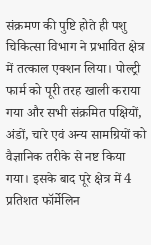संक्रमण की पुष्टि होते ही पशु चिकित्सा विभाग ने प्रभावित क्षेत्र में तत्काल एक्शन लिया। पोल्ट्री फार्म को पूरी तरह खाली कराया गया और सभी संक्रमित पक्षियों, अंडों, चारे एवं अन्य सामग्रियों को वैज्ञानिक तरीके से नष्ट किया गया। इसके बाद पूरे क्षेत्र में 4 प्रतिशत फॉर्मेलिन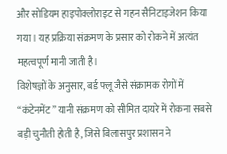और सोडियम हाइपोक्लोराइट से गहन सैनिटाइजेशन किया गया। यह प्रक्रिया संक्रमण के प्रसार को रोकने में अत्यंत महत्वपूर्ण मानी जाती है।
विशेषज्ञों के अनुसार, बर्ड फ्लू जैसे संक्रामक रोगों में “कंटेनमेंट” यानी संक्रमण को सीमित दायरे में रोकना सबसे बड़ी चुनौती होती है, जिसे बिलासपुर प्रशासन ने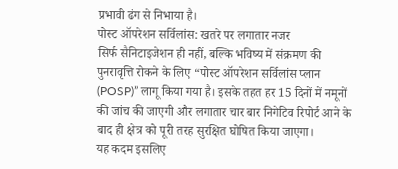प्रभावी ढंग से निभाया है।
पोस्ट ऑपरेशन सर्विलांस: खतरे पर लगातार नजर
सिर्फ सैनिटाइजेशन ही नहीं, बल्कि भविष्य में संक्रमण की पुनरावृत्ति रोकने के लिए “पोस्ट ऑपरेशन सर्विलांस प्लान (POSP)” लागू किया गया है। इसके तहत हर 15 दिनों में नमूनों की जांच की जाएगी और लगातार चार बार निगेटिव रिपोर्ट आने के बाद ही क्षेत्र को पूरी तरह सुरक्षित घोषित किया जाएगा।
यह कदम इसलिए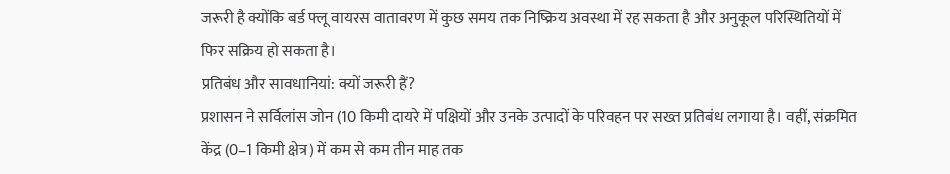जरूरी है क्योंकि बर्ड फ्लू वायरस वातावरण में कुछ समय तक निष्क्रिय अवस्था में रह सकता है और अनुकूल परिस्थितियों में फिर सक्रिय हो सकता है।
प्रतिबंध और सावधानियां: क्यों जरूरी हैं?
प्रशासन ने सर्विलांस जोन (10 किमी दायरे में पक्षियों और उनके उत्पादों के परिवहन पर सख्त प्रतिबंध लगाया है। वहीं, संक्रमित केंद्र (0–1 किमी क्षेत्र) में कम से कम तीन माह तक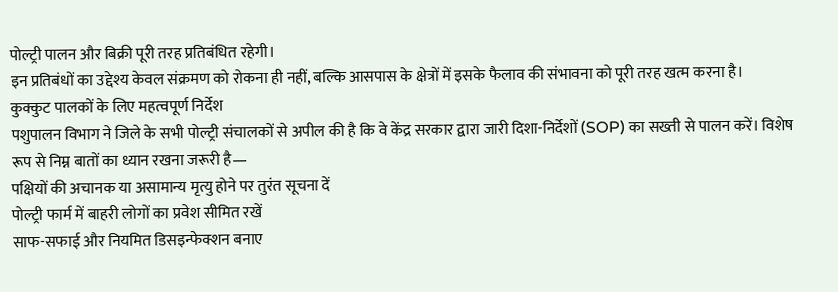पोल्ट्री पालन और बिक्री पूरी तरह प्रतिबंधित रहेगी।
इन प्रतिबंधों का उद्देश्य केवल संक्रमण को रोकना ही नहीं, बल्कि आसपास के क्षेत्रों में इसके फैलाव की संभावना को पूरी तरह खत्म करना है।
कुक्कुट पालकों के लिए महत्वपूर्ण निर्देश
पशुपालन विभाग ने जिले के सभी पोल्ट्री संचालकों से अपील की है कि वे केंद्र सरकार द्वारा जारी दिशा-निर्देशों (SOP) का सख्ती से पालन करें। विशेष रूप से निम्न बातों का ध्यान रखना जरूरी है—
पक्षियों की अचानक या असामान्य मृत्यु होने पर तुरंत सूचना दें
पोल्ट्री फार्म में बाहरी लोगों का प्रवेश सीमित रखें
साफ-सफाई और नियमित डिसइन्फेक्शन बनाए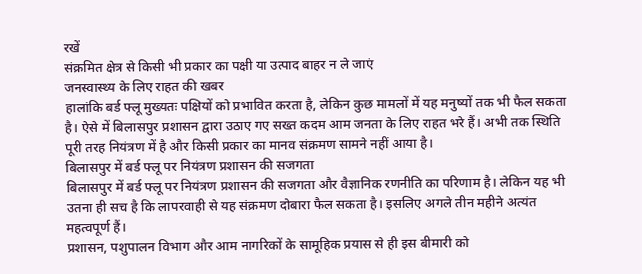रखें
संक्रमित क्षेत्र से किसी भी प्रकार का पक्षी या उत्पाद बाहर न ले जाएं
जनस्वास्थ्य के लिए राहत की खबर
हालांकि बर्ड फ्लू मुख्यतः पक्षियों को प्रभावित करता है, लेकिन कुछ मामलों में यह मनुष्यों तक भी फैल सकता है। ऐसे में बिलासपुर प्रशासन द्वारा उठाए गए सख्त कदम आम जनता के लिए राहत भरे हैं। अभी तक स्थिति पूरी तरह नियंत्रण में है और किसी प्रकार का मानव संक्रमण सामने नहीं आया है।
बिलासपुर में बर्ड फ्लू पर नियंत्रण प्रशासन की सजगता
बिलासपुर में बर्ड फ्लू पर नियंत्रण प्रशासन की सजगता और वैज्ञानिक रणनीति का परिणाम है। लेकिन यह भी उतना ही सच है कि लापरवाही से यह संक्रमण दोबारा फैल सकता है। इसलिए अगले तीन महीने अत्यंत महत्वपूर्ण हैं।
प्रशासन, पशुपालन विभाग और आम नागरिकों के सामूहिक प्रयास से ही इस बीमारी को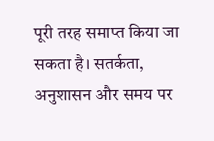पूरी तरह समाप्त किया जा सकता है। सतर्कता, अनुशासन और समय पर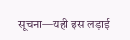सूचना—यही इस लड़ाई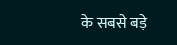के सबसे बड़े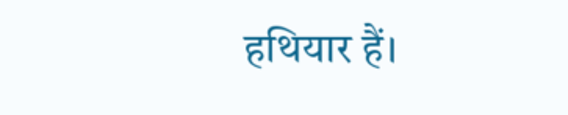हथियार हैं।